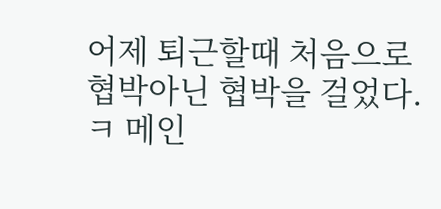어제 퇴근할때 처음으로 협박아닌 협박을 걸었다.ㅋ 메인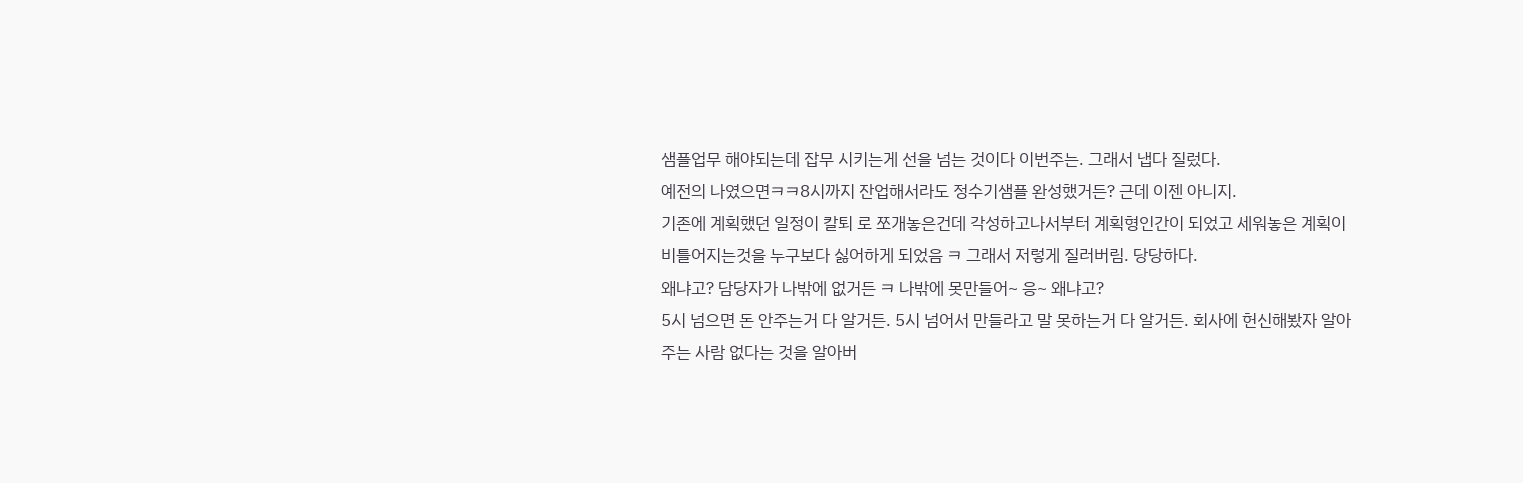샘플업무 해야되는데 잡무 시키는게 선을 넘는 것이다 이번주는. 그래서 냅다 질렀다.
예전의 나였으면ㅋㅋ8시까지 잔업해서라도 정수기샘플 완성했거든? 근데 이젠 아니지.
기존에 계획했던 일정이 칼퇴 로 쪼개놓은건데 각성하고나서부터 계획형인간이 되었고 세워놓은 계획이 비틀어지는것을 누구보다 싫어하게 되었음 ㅋ 그래서 저렇게 질러버림. 당당하다.
왜냐고? 담당자가 나밖에 없거든 ㅋ 나밖에 못만들어~ 응~ 왜냐고?
5시 넘으면 돈 안주는거 다 알거든. 5시 넘어서 만들라고 말 못하는거 다 알거든. 회사에 헌신해봤자 알아주는 사람 없다는 것을 알아버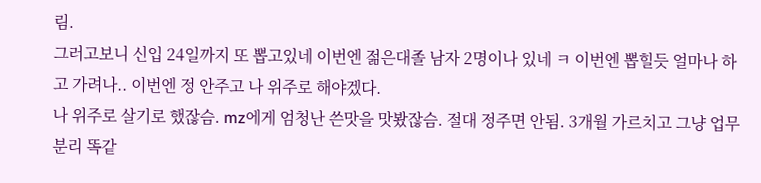림.
그러고보니 신입 24일까지 또 뽑고있네 이번엔 젊은대졸 남자 2명이나 있네 ㅋ 이번엔 뽑힐듯 얼마나 하고 가려나.. 이번엔 정 안주고 나 위주로 해야겠다.
나 위주로 살기로 했잖슴. mz에게 엄청난 쓴맛을 맛봤잖슴. 절대 정주면 안됨. 3개월 가르치고 그냥 업무 분리 똑같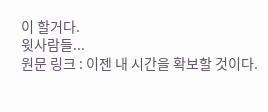이 할거다.
윗사람들...
원문 링크 : 이젠 내 시간을 확보할 것이다.